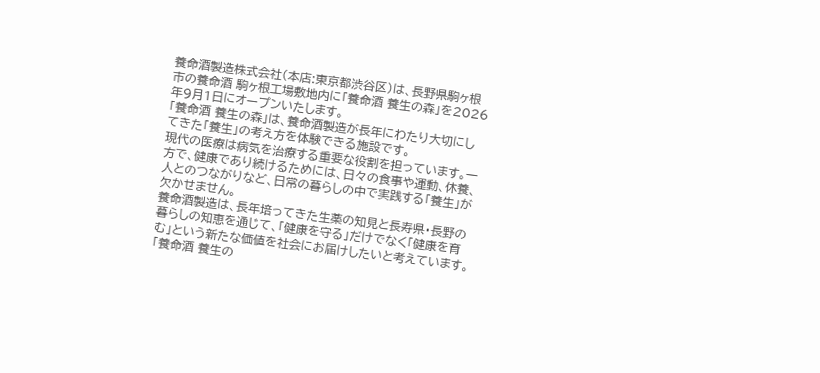養命酒製造株式会社(本店:東京都渋谷区)は、長野県駒ヶ根市の養命酒 駒ヶ根工場敷地内に「養命酒 養生の森」を2026年9月1日にオープンいたします。
「養命酒 養生の森」は、養命酒製造が長年にわたり大切にしてきた「養生」の考え方を体験できる施設です。
現代の医療は病気を治療する重要な役割を担っています。一方で、健康であり続けるためには、日々の食事や運動、休養、人とのつながりなど、日常の暮らしの中で実践する「養生」が欠かせません。
養命酒製造は、長年培ってきた生薬の知見と長寿県・長野の暮らしの知恵を通じて、「健康を守る」だけでなく「健康を育む」という新たな価値を社会にお届けしたいと考えています。
「養命酒 養生の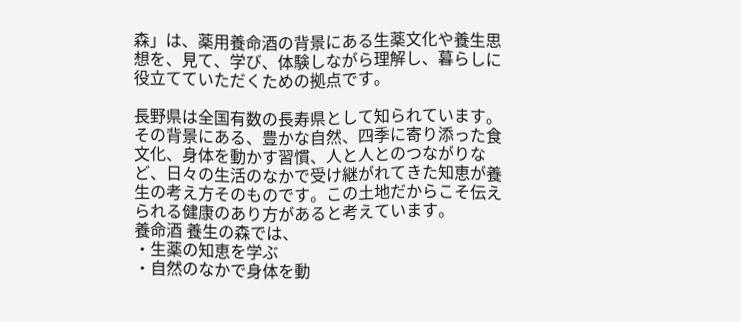森」は、薬用養命酒の背景にある生薬文化や養生思想を、見て、学び、体験しながら理解し、暮らしに役立てていただくための拠点です。

長野県は全国有数の長寿県として知られています。その背景にある、豊かな自然、四季に寄り添った食文化、身体を動かす習慣、人と人とのつながりなど、日々の生活のなかで受け継がれてきた知恵が養生の考え方そのものです。この土地だからこそ伝えられる健康のあり方があると考えています。
養命酒 養生の森では、
・生薬の知恵を学ぶ
・自然のなかで身体を動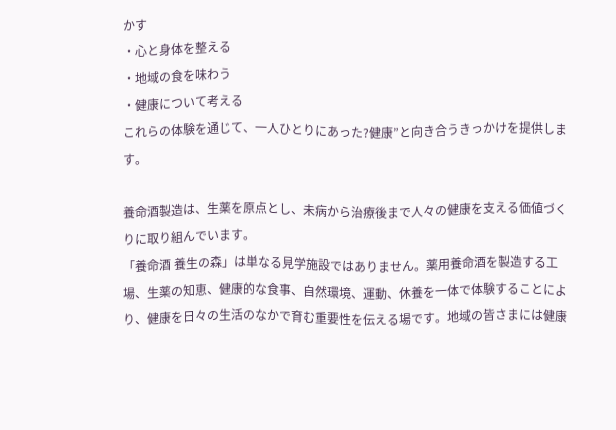かす
・心と身体を整える
・地域の食を味わう
・健康について考える
これらの体験を通じて、一人ひとりにあった?健康”と向き合うきっかけを提供します。

養命酒製造は、生薬を原点とし、未病から治療後まで人々の健康を支える価値づくりに取り組んでいます。
「養命酒 養生の森」は単なる見学施設ではありません。薬用養命酒を製造する工場、生薬の知恵、健康的な食事、自然環境、運動、休養を一体で体験することにより、健康を日々の生活のなかで育む重要性を伝える場です。地域の皆さまには健康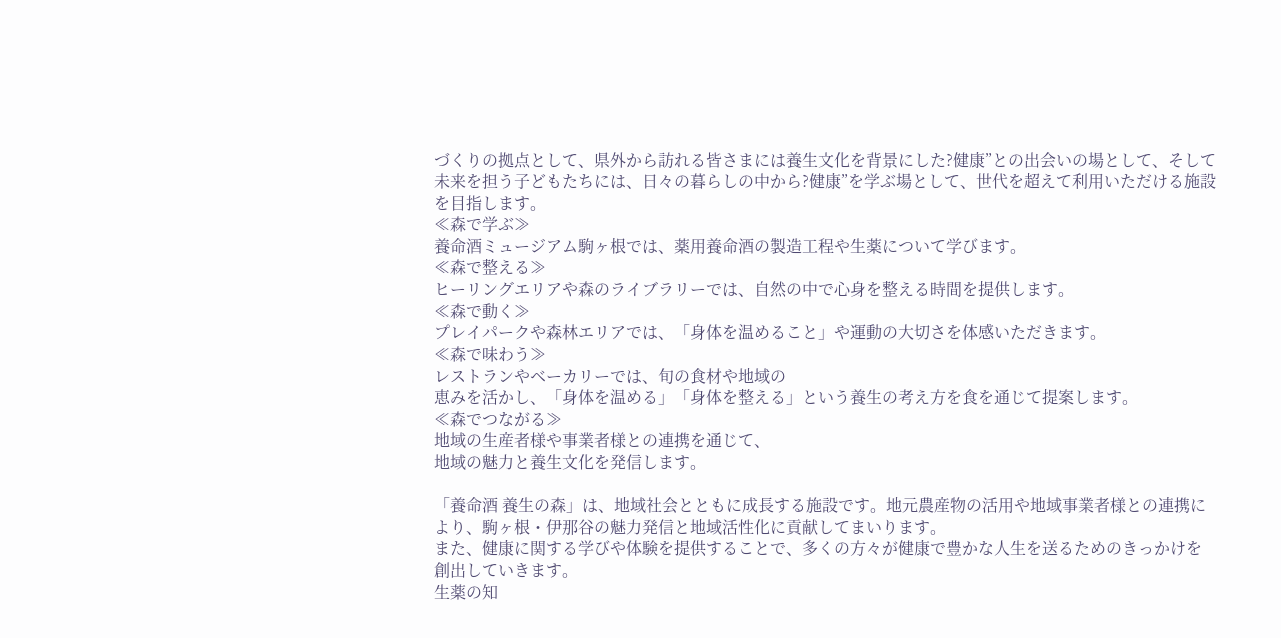づくりの拠点として、県外から訪れる皆さまには養生文化を背景にした?健康”との出会いの場として、そして未来を担う子どもたちには、日々の暮らしの中から?健康”を学ぶ場として、世代を超えて利用いただける施設を目指します。
≪森で学ぶ≫
養命酒ミュージアム駒ヶ根では、薬用養命酒の製造工程や生薬について学びます。
≪森で整える≫
ヒーリングエリアや森のライブラリーでは、自然の中で心身を整える時間を提供します。
≪森で動く≫
プレイパークや森林エリアでは、「身体を温めること」や運動の大切さを体感いただきます。
≪森で味わう≫
レストランやベーカリーでは、旬の食材や地域の
恵みを活かし、「身体を温める」「身体を整える」という養生の考え方を食を通じて提案します。
≪森でつながる≫
地域の生産者様や事業者様との連携を通じて、
地域の魅力と養生文化を発信します。

「養命酒 養生の森」は、地域社会とともに成長する施設です。地元農産物の活用や地域事業者様との連携により、駒ヶ根・伊那谷の魅力発信と地域活性化に貢献してまいります。
また、健康に関する学びや体験を提供することで、多くの方々が健康で豊かな人生を送るためのきっかけを創出していきます。
生薬の知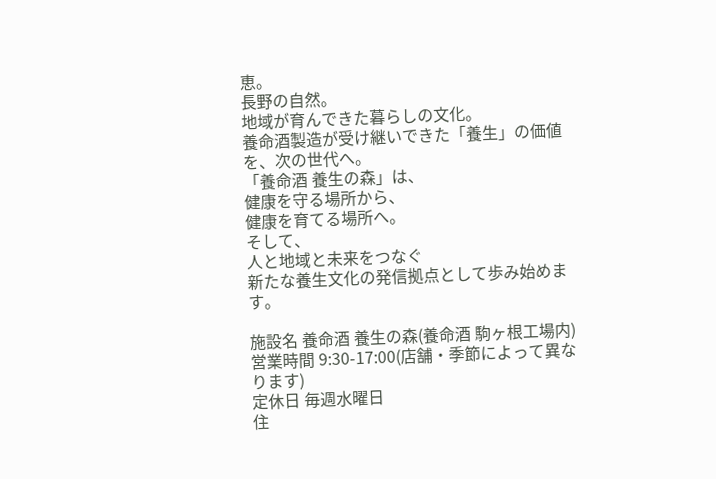恵。
長野の自然。
地域が育んできた暮らしの文化。
養命酒製造が受け継いできた「養生」の価値を、次の世代へ。
「養命酒 養生の森」は、
健康を守る場所から、
健康を育てる場所へ。
そして、
人と地域と未来をつなぐ
新たな養生文化の発信拠点として歩み始めます。

施設名 養命酒 養生の森(養命酒 駒ヶ根工場内)
営業時間 9:30-17:00(店舗・季節によって異なります)
定休日 毎週水曜日
住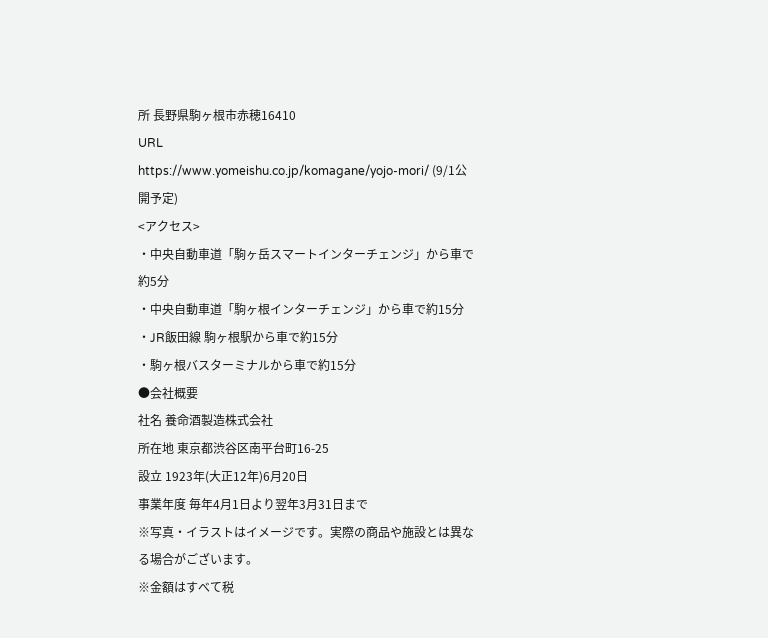所 長野県駒ヶ根市赤穂16410
URL
https://www.yomeishu.co.jp/komagane/yojo-mori/ (9/1公開予定)
<アクセス>
・中央自動車道「駒ヶ岳スマートインターチェンジ」から車で約5分
・中央自動車道「駒ヶ根インターチェンジ」から車で約15分
・JR飯田線 駒ヶ根駅から車で約15分
・駒ヶ根バスターミナルから車で約15分
●会社概要
社名 養命酒製造株式会社
所在地 東京都渋谷区南平台町16-25
設立 1923年(大正12年)6月20日
事業年度 毎年4月1日より翌年3月31日まで
※写真・イラストはイメージです。実際の商品や施設とは異なる場合がございます。
※金額はすべて税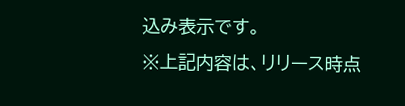込み表示です。
※上記内容は、リリース時点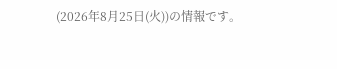(2026年8月25日(火))の情報です。